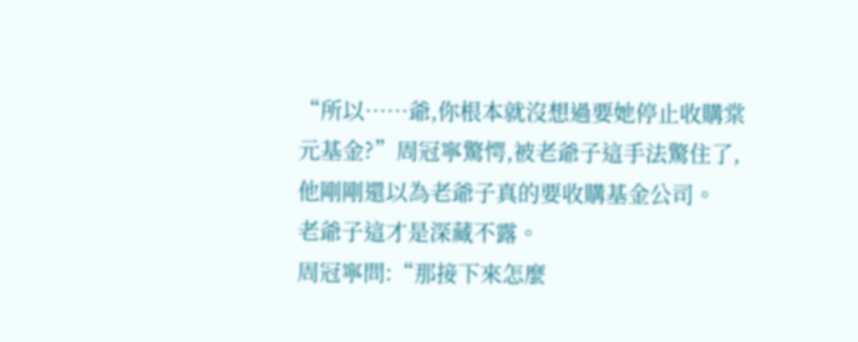“所以……爺,你根本就沒想過要她停止收購棠元基金?”周冠寧驚愕,被老爺子這手法驚住了,他剛剛還以為老爺子真的要收購基金公司。
老爺子這才是深藏不露。
周冠寧問:“那接下來怎麼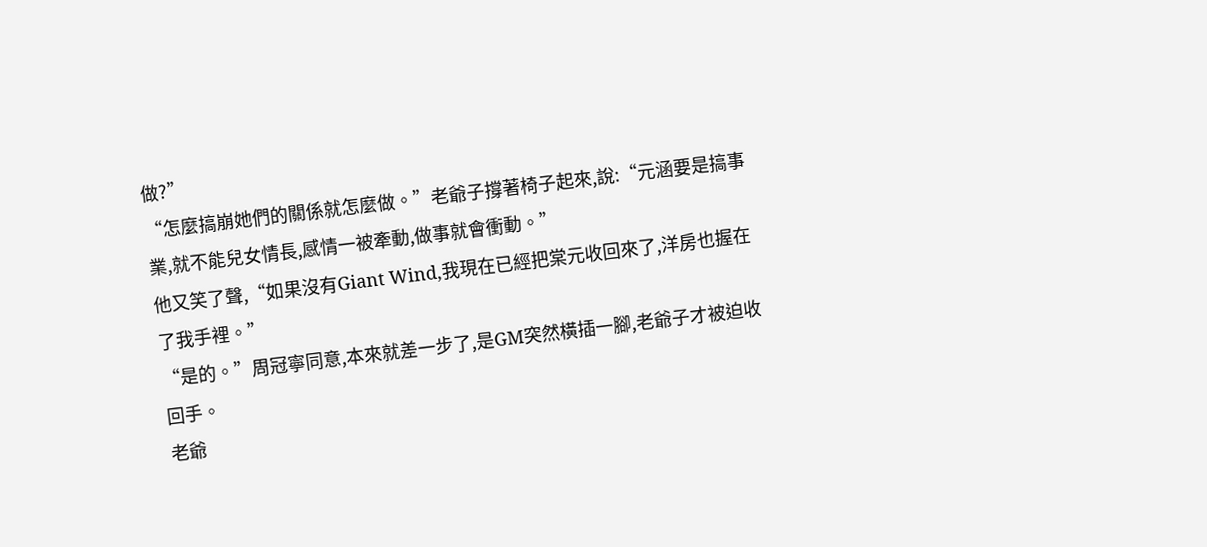做?”
“怎麼搞崩她們的關係就怎麼做。”老爺子撐著椅子起來,說:“元涵要是搞事業,就不能兒女情長,感情一被牽動,做事就會衝動。”
他又笑了聲,“如果沒有Giant Wind,我現在已經把棠元收回來了,洋房也握在了我手裡。”
“是的。”周冠寧同意,本來就差一步了,是GM突然橫插一腳,老爺子才被迫收回手。
老爺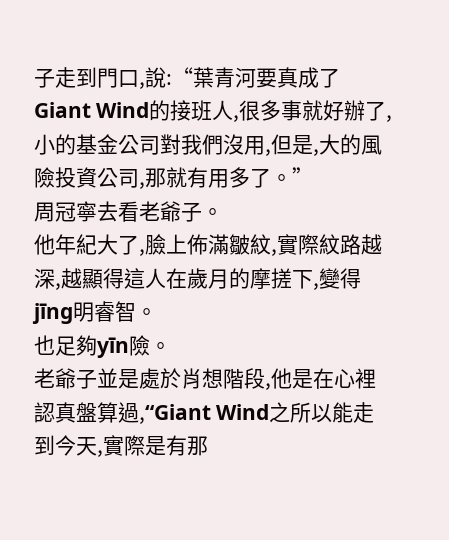子走到門口,說:“葉青河要真成了Giant Wind的接班人,很多事就好辦了,小的基金公司對我們沒用,但是,大的風險投資公司,那就有用多了。”
周冠寧去看老爺子。
他年紀大了,臉上佈滿皺紋,實際紋路越深,越顯得這人在歲月的摩搓下,變得jīng明睿智。
也足夠yīn險。
老爺子並是處於肖想階段,他是在心裡認真盤算過,“Giant Wind之所以能走到今天,實際是有那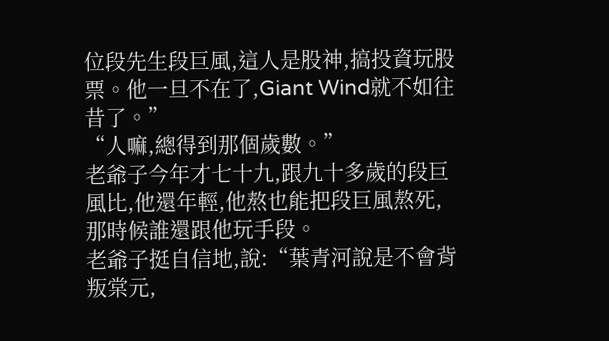位段先生段巨風,這人是股神,搞投資玩股票。他一旦不在了,Giant Wind就不如往昔了。”
“人嘛,總得到那個歲數。”
老爺子今年才七十九,跟九十多歲的段巨風比,他還年輕,他熬也能把段巨風熬死,那時候誰還跟他玩手段。
老爺子挺自信地,說:“葉青河說是不會背叛棠元,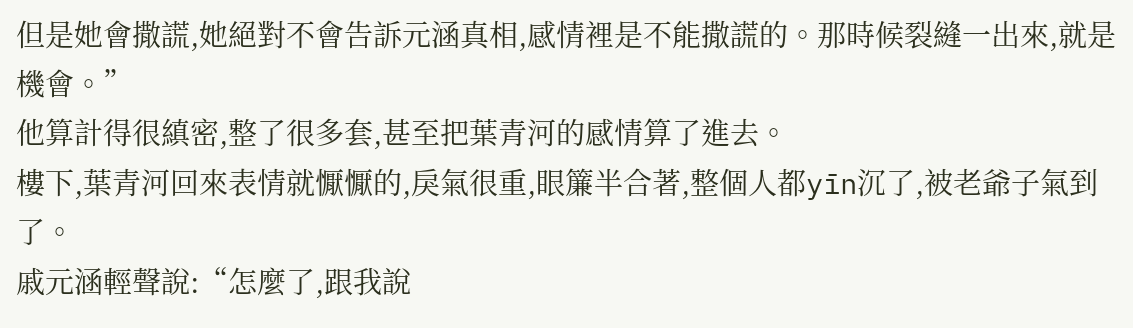但是她會撒謊,她絕對不會告訴元涵真相,感情裡是不能撒謊的。那時候裂縫一出來,就是機會。”
他算計得很縝密,整了很多套,甚至把葉青河的感情算了進去。
樓下,葉青河回來表情就懨懨的,戾氣很重,眼簾半合著,整個人都yīn沉了,被老爺子氣到了。
戚元涵輕聲說:“怎麼了,跟我說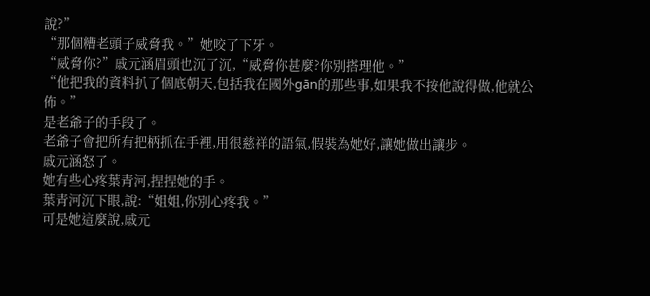說?”
“那個糟老頭子威脅我。”她咬了下牙。
“威脅你?”戚元涵眉頭也沉了沉,“威脅你甚麼?你別搭理他。”
“他把我的資料扒了個底朝天,包括我在國外gān的那些事,如果我不按他說得做,他就公佈。”
是老爺子的手段了。
老爺子會把所有把柄抓在手裡,用很慈祥的語氣,假裝為她好,讓她做出讓步。
戚元涵怒了。
她有些心疼葉青河,捏捏她的手。
葉青河沉下眼,說:“姐姐,你別心疼我。”
可是她這麼說,戚元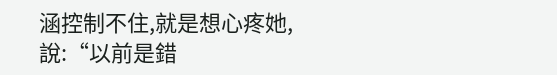涵控制不住,就是想心疼她,說:“以前是錯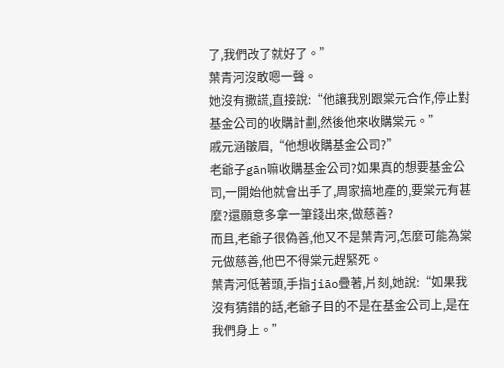了,我們改了就好了。”
葉青河沒敢嗯一聲。
她沒有撒謊,直接說:“他讓我別跟棠元合作,停止對基金公司的收購計劃,然後他來收購棠元。”
戚元涵皺眉,“他想收購基金公司?”
老爺子gān嘛收購基金公司?如果真的想要基金公司,一開始他就會出手了,周家搞地產的,要棠元有甚麼?還願意多拿一筆錢出來,做慈善?
而且,老爺子很偽善,他又不是葉青河,怎麼可能為棠元做慈善,他巴不得棠元趕緊死。
葉青河低著頭,手指jiāo疊著,片刻,她說:“如果我沒有猜錯的話,老爺子目的不是在基金公司上,是在我們身上。”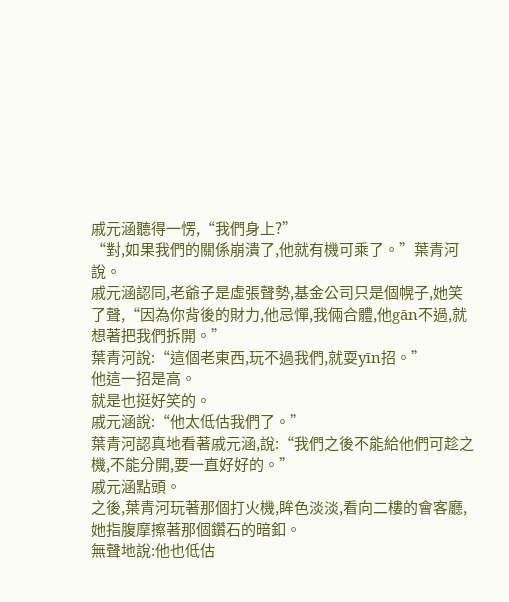戚元涵聽得一愣,“我們身上?”
“對,如果我們的關係崩潰了,他就有機可乘了。”葉青河說。
戚元涵認同,老爺子是虛張聲勢,基金公司只是個幌子,她笑了聲,“因為你背後的財力,他忌憚,我倆合體,他gān不過,就想著把我們拆開。”
葉青河說:“這個老東西,玩不過我們,就耍yīn招。”
他這一招是高。
就是也挺好笑的。
戚元涵說:“他太低估我們了。”
葉青河認真地看著戚元涵,說:“我們之後不能給他們可趁之機,不能分開,要一直好好的。”
戚元涵點頭。
之後,葉青河玩著那個打火機,眸色淡淡,看向二樓的會客廳,她指腹摩擦著那個鑽石的暗釦。
無聲地說:他也低估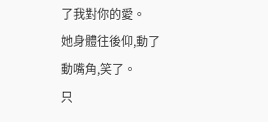了我對你的愛。
她身體往後仰,動了動嘴角,笑了。
只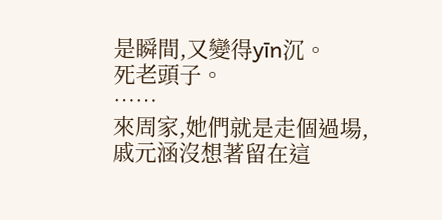是瞬間,又變得yīn沉。
死老頭子。
……
來周家,她們就是走個過場,戚元涵沒想著留在這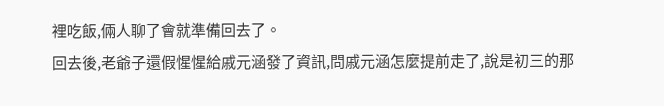裡吃飯,倆人聊了會就準備回去了。
回去後,老爺子還假惺惺給戚元涵發了資訊,問戚元涵怎麼提前走了,說是初三的那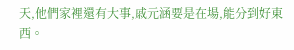天,他們家裡還有大事,戚元涵要是在場,能分到好東西。